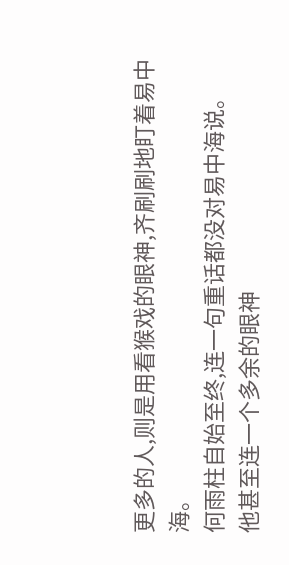更多的人,则是用看猴戏的眼神,齐刷刷地盯着易中海。
何雨柱自始至终,连一句重话都没对易中海说。
他甚至连一个多余的眼神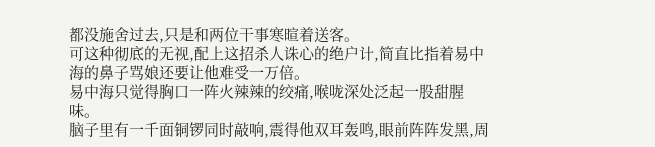都没施舍过去,只是和两位干事寒暄着送客。
可这种彻底的无视,配上这招杀人诛心的绝户计,简直比指着易中海的鼻子骂娘还要让他难受一万倍。
易中海只觉得胸口一阵火辣辣的绞痛,喉咙深处泛起一股甜腥味。
脑子里有一千面铜锣同时敲响,震得他双耳轰鸣,眼前阵阵发黑,周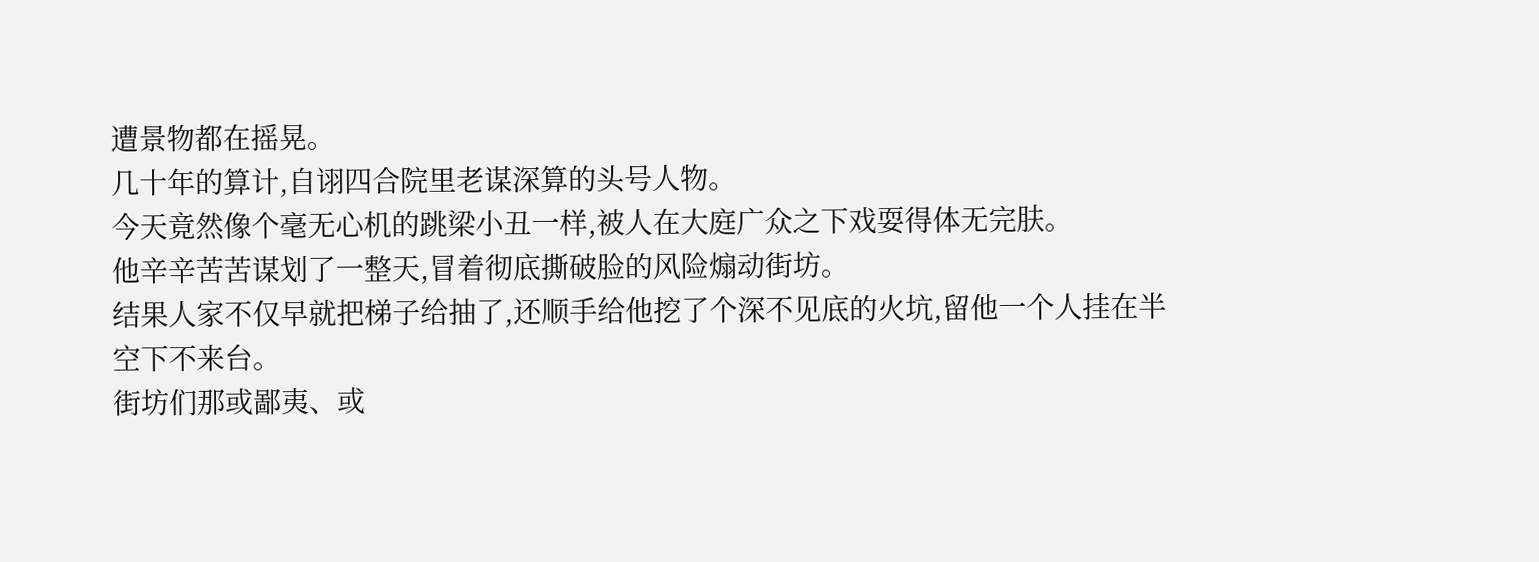遭景物都在摇晃。
几十年的算计,自诩四合院里老谋深算的头号人物。
今天竟然像个毫无心机的跳梁小丑一样,被人在大庭广众之下戏耍得体无完肤。
他辛辛苦苦谋划了一整天,冒着彻底撕破脸的风险煽动街坊。
结果人家不仅早就把梯子给抽了,还顺手给他挖了个深不见底的火坑,留他一个人挂在半空下不来台。
街坊们那或鄙夷、或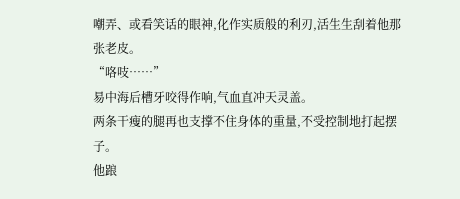嘲弄、或看笑话的眼神,化作实质般的利刃,活生生刮着他那张老皮。
“咯吱……”
易中海后槽牙咬得作响,气血直冲天灵盖。
两条干瘦的腿再也支撑不住身体的重量,不受控制地打起摆子。
他踉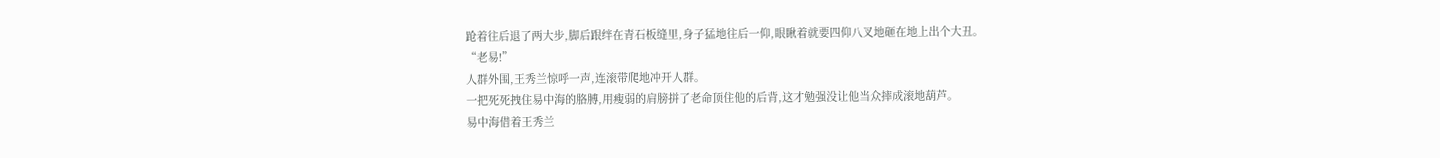跄着往后退了两大步,脚后跟绊在青石板缝里,身子猛地往后一仰,眼瞅着就要四仰八叉地砸在地上出个大丑。
“老易!”
人群外围,王秀兰惊呼一声,连滚带爬地冲开人群。
一把死死拽住易中海的胳膊,用瘦弱的肩膀拼了老命顶住他的后背,这才勉强没让他当众摔成滚地葫芦。
易中海借着王秀兰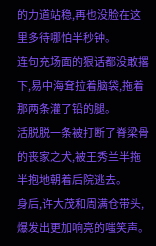的力道站稳,再也没脸在这里多待哪怕半秒钟。
连句充场面的狠话都没敢撂下,易中海耷拉着脑袋,拖着那两条灌了铅的腿。
活脱脱一条被打断了脊梁骨的丧家之犬,被王秀兰半拖半抱地朝着后院逃去。
身后,许大茂和周满仓带头,爆发出更加响亮的嗤笑声。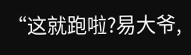“这就跑啦?易大爷,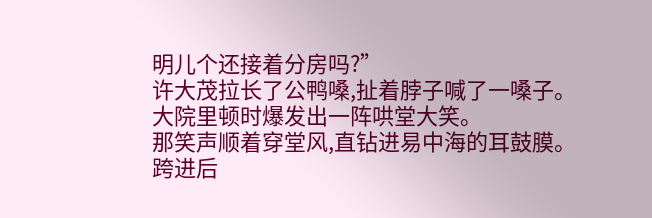明儿个还接着分房吗?”
许大茂拉长了公鸭嗓,扯着脖子喊了一嗓子。
大院里顿时爆发出一阵哄堂大笑。
那笑声顺着穿堂风,直钻进易中海的耳鼓膜。
跨进后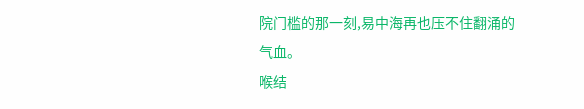院门槛的那一刻,易中海再也压不住翻涌的气血。
喉结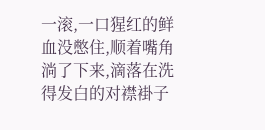一滚,一口猩红的鲜血没憋住,顺着嘴角淌了下来,滴落在洗得发白的对襟褂子